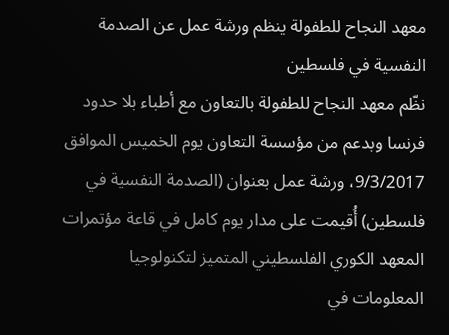معهد النجاح للطفولة ينظم ورشة عمل عن الصدمة النفسية في فلسطين
نظّم معهد النجاح للطفولة بالتعاون مع أطباء بلا حدود فرنسا وبدعم من مؤسسة التعاون يوم الخميس الموافق 9/3/2017، ورشة عمل بعنوان (الصدمة النفسية في فلسطين) أُقيمت على مدار يوم كامل في قاعة مؤتمرات المعهد الكوري الفلسطيني المتميز لتكنولوجيا المعلومات في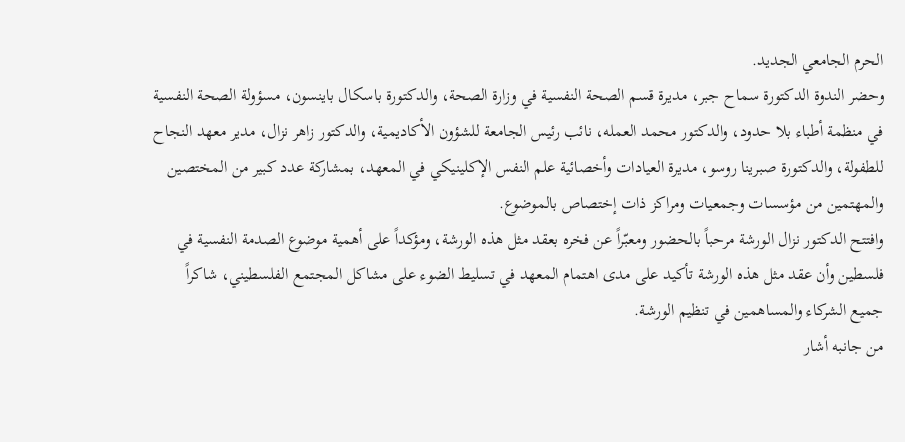الحرم الجامعي الجديد.
وحضر الندوة الدكتورة سماح جبر، مديرة قسم الصحة النفسية في وزارة الصحة، والدكتورة باسكال باينسون، مسؤولة الصحة النفسية في منظمة أطباء بلا حدود، والدكتور محمد العمله، نائب رئيس الجامعة للشؤون الأكاديمية، والدكتور زاهر نزال، مدير معهد النجاح للطفولة، والدكتورة صبرينا روسو، مديرة العيادات وأخصائية علم النفس الإكلينيكي في المعهد، بمشاركة عدد كبير من المختصين والمهتمين من مؤسسات وجمعيات ومراكز ذات إختصاص بالموضوع.
وافتتح الدكتور نزال الورشة مرحباً بالحضور ومعبّراً عن فخره بعقد مثل هذه الورشة، ومؤكداً على أهمية موضوع الصدمة النفسية في فلسطين وأن عقد مثل هذه الورشة تأكيد على مدى اهتمام المعهد في تسليط الضوء على مشاكل المجتمع الفلسطيني، شاكراً جميع الشركاء والمساهمين في تنظيم الورشة.
من جانبه أشار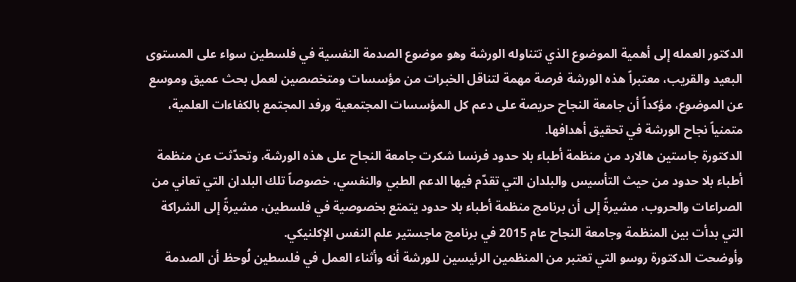الدكتور العمله إلى أهمية الموضوع الذي تتناوله الورشة وهو موضوع الصدمة النفسية في فلسطين سواء على المستوى البعيد والقريب، معتبراً هذه الورشة فرصة مهمة لتناقل الخبرات من مؤسسات ومتخصصين لعمل بحث عميق وموسع عن الموضوع، مؤكداً أن جامعة النجاح حريصة على دعم كل المؤسسات المجتمعية ورفد المجتمع بالكفاءات العلمية، متمنياً نجاح الورشة في تحقيق أهدافها.
الدكتورة جاستين هالارد من منظمة أطباء بلا حدود فرنسا شكرت جامعة النجاح على هذه الورشة، وتحدّثت عن منظمة أطباء بلا حدود من حيث التأسيس والبلدان التي تقدّم فيها الدعم الطبي والنفسي، خصوصاً تلك البلدان التي تعاني من الصراعات والحروب، مشيرةً إلى أن برنامج منظمة أطباء بلا حدود يتمتع بخصوصية في فلسطين، مشيرةً إلى الشراكة التي بدأت بين المنظمة وجامعة النجاح عام 2015 في برنامج ماجستير علم النفس الإكلنيكي.
وأوضحت الدكتورة روسو التي تعتبر من المنظمين الرئيسين للورشة أنه وأثناء العمل في فلسطين لُوحظ أن الصدمة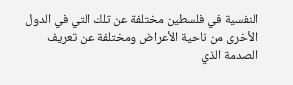النفسية في فلسطين مختلفة عن تلك التي في الدول الأخرى من ناحية الأعراض ومختلفة عن تعريف الصدمة الذي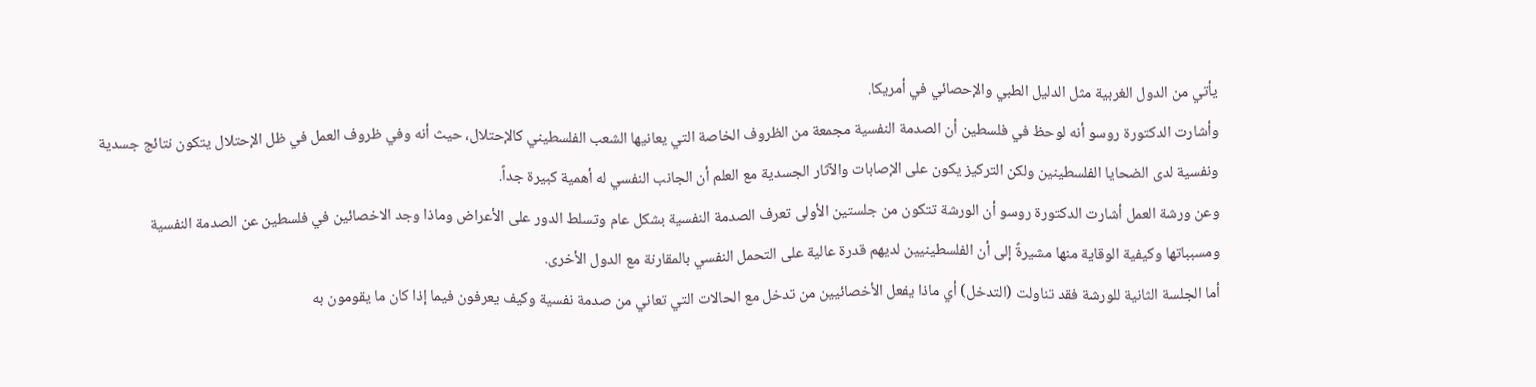يأتي من الدول الغربية مثل الدليل الطبي والإحصائي في أمريكا.
وأشارت الدكتورة روسو أنه لوحظ في فلسطين أن الصدمة النفسية مجمعة من الظروف الخاصة التي يعانيها الشعب الفلسطيني كالإحتلال، حيث أنه وفي ظروف العمل في ظل الإحتلال يتكون نتائج جسدية ونفسية لدى الضحايا الفلسطينين ولكن التركيز يكون على الإصابات والآثار الجسدية مع العلم أن الجانب النفسي له أهمية كبيرة جداً.
وعن ورشة العمل أشارت الدكتورة روسو أن الورشة تتكون من جلستين الأولى تعرف الصدمة النفسية بشكل عام وتسلط الدور على الأعراض وماذا وجد الاخصائين في فلسطين عن الصدمة النفسية ومسبباتها وكيفية الوقاية منها مشيرةً إلى أن الفلسطينيين لديهم قدرة عالية على التحمل النفسي بالمقارنة مع الدول الأخرى.
أما الجلسة الثانية للورشة فقد تناولت (التدخل) أي ماذا يفعل الأخصائيين من تدخل مع الحالات التي تعاني من صدمة نفسية وكيف يعرفون فيما إذا كان ما يقومون به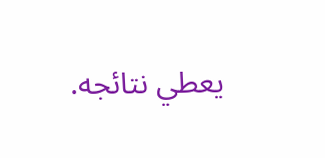يعطي نتائجه.